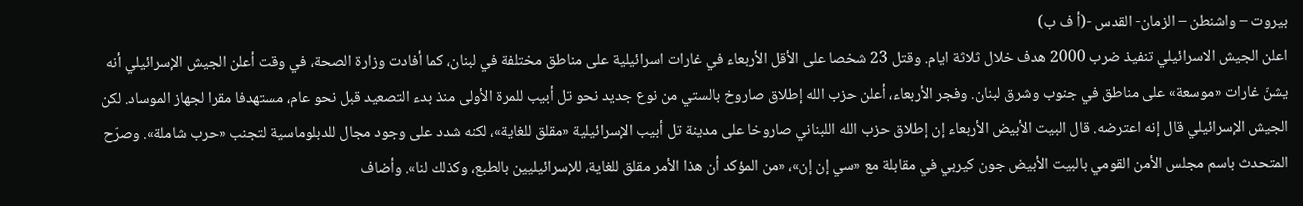بيروت – واشنطن – الزمان- القدس -(أ ف ب)
اعلن الجيش الاسرائيلي تنفيذ ضرب 2000 هدف خلال ثلاثة ايام. وقتل 23 شخصا على الأقل الأربعاء في غارات اسرائيلية على مناطق مختلفة في لبنان، كما أفادت وزارة الصحة، في وقت أعلن الجيش الإسرائيلي أنه يشنّ غارات «موسعة» على مناطق في جنوب وشرق لبنان. وفجر الأربعاء، أعلن حزب الله إطلاق صاروخ بالستي من نوع جديد نحو تل أبيب للمرة الأولى منذ بدء التصعيد قبل نحو عام، مستهدفا مقرا لجهاز الموساد. لكن الجيش الإسرائيلي قال إنه اعترضه. قال البيت الأبيض الأربعاء إن إطلاق حزب الله اللبناني صاروخا على مدينة تل أبيب الإسرائيلية «مقلق للغاية»، لكنه شدد على وجود مجال للدبلوماسية لتجنب «حرب شاملة». وصرّح المتحدث باسم مجلس الأمن القومي بالبيت الأبيض جون كيربي في مقابلة مع «سي إن إن»، «من المؤكد أن هذا الأمر مقلق للغاية، للإسرائيليين بالطبع، وكذلك لنا». وأضاف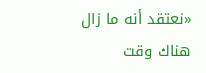«نعتقد أنه ما زال هناك وقت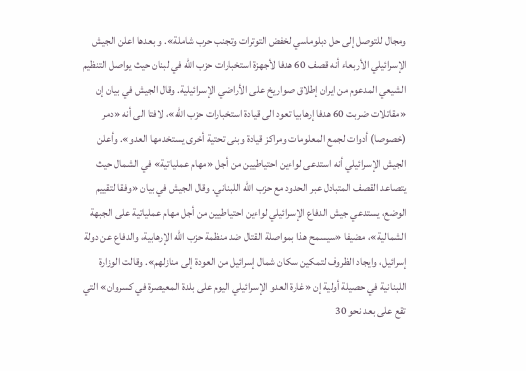ومجال للتوصل إلى حل دبلوماسي لخفض التوترات وتجنب حرب شاملة». و بعدها اعلن الجيش الإسرائيلي الأربعاء أنه قصف 60 هدفا لأجهزة استخبارات حزب الله في لبنان حيث يواصل التنظيم الشيعي المدعوم من ايران إطلاق صواريخ على الأراضي الإسرائيلية. وقال الجيش في بيان إن «مقاتلات ضربت 60 هدفا إرهابيا تعود الى قيادة استخبارات حزب الله»، لافتا الى أنه «دمر (خصوصا) أدوات لجمع المعلومات ومراكز قيادة وبنى تحتية أخرى يستخدمها العدو». وأعلن الجيش الإسرائيلي أنه استدعى لواءين احتياطيين من أجل «مهام عملياتية» في الشمال حيث يتصاعد القصف المتبادل عبر الحدود مع حزب الله اللبناني. وقال الجيش في بيان «وفقا لتقييم الوضع، يستدعي جيش الدفاع الإسرائيلي لواءين احتياطيين من أجل مهام عملياتية على الجبهة الشمالية»، مضيفا «سيسمح هذا بمواصلة القتال ضد منظمة حزب الله الإرهابية، والدفاع عن دولة إسرائيل، وايجاد الظروف لتمكين سكان شمال إسرائيل من العودة إلى منازلهم». وقالت الوزارة اللبنانية في حصيلة أولية إن «غارة العدو الإسرائيلي اليوم على بلدة المعيصرة في كسروان» التي تقع على بعد نحو 30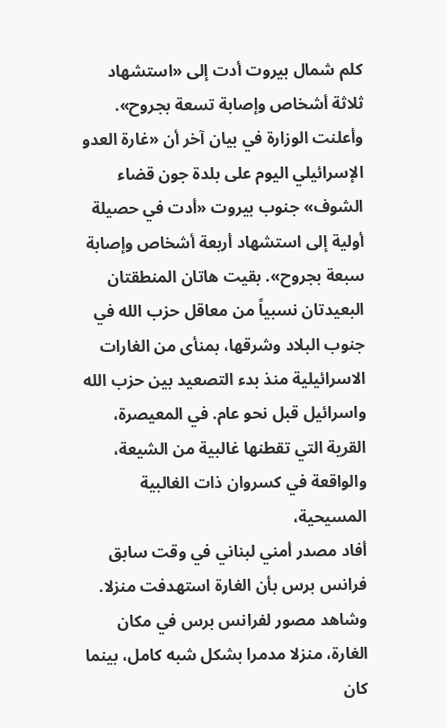كلم شمال بيروت أدت إلى «استشهاد ثلاثة أشخاص وإصابة تسعة بجروح».
وأعلنت الوزارة في بيان آخر أن «غارة العدو الإسرائيلي اليوم على بلدة جون قضاء الشوف» جنوب بيروت «أدت في حصيلة أولية إلى استشهاد أربعة أشخاص وإصابة سبعة بجروح». بقيت هاتان المنطقتان البعيدتان نسبياً من معاقل حزب الله في جنوب البلاد وشرقها، بمنأى من الغارات الاسرائيلية منذ بدء التصعيد بين حزب الله واسرائيل قبل نحو عام. في المعيصرة، القرية التي تقطنها غالبية من الشيعة، والواقعة في كسروان ذات الغالبية المسيحية،
أفاد مصدر أمني لبناني في وقت سابق فرانس برس بأن الغارة استهدفت منزلا.
وشاهد مصور لفرانس برس في مكان الغارة، منزلا مدمرا بشكل شبه كامل، بينما كان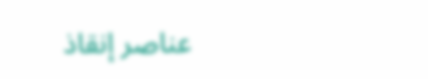عناصر إنقاذ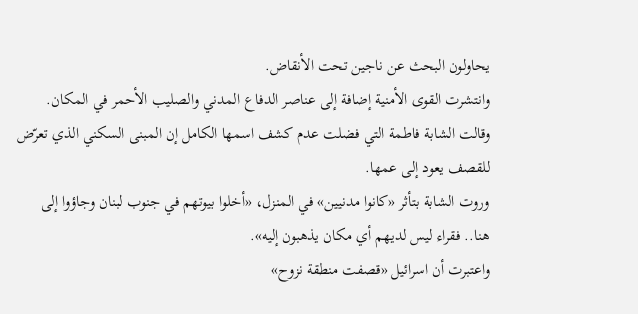يحاولون البحث عن ناجين تحت الأنقاض.
وانتشرت القوى الأمنية إضافة إلى عناصر الدفاع المدني والصليب الأحمر في المكان.
وقالت الشابة فاطمة التي فضلت عدم كشف اسمها الكامل إن المبنى السكني الذي تعرّض للقصف يعود إلى عمها.
وروت الشابة بتأثر «كانوا مدنيين» في المنزل، «أخلوا بيوتهم في جنوب لبنان وجاؤوا إلى هنا.. فقراء ليس لديهم أي مكان يذهبون إليه».
واعتبرت أن اسرائيل «قصفت منطقة نزوح»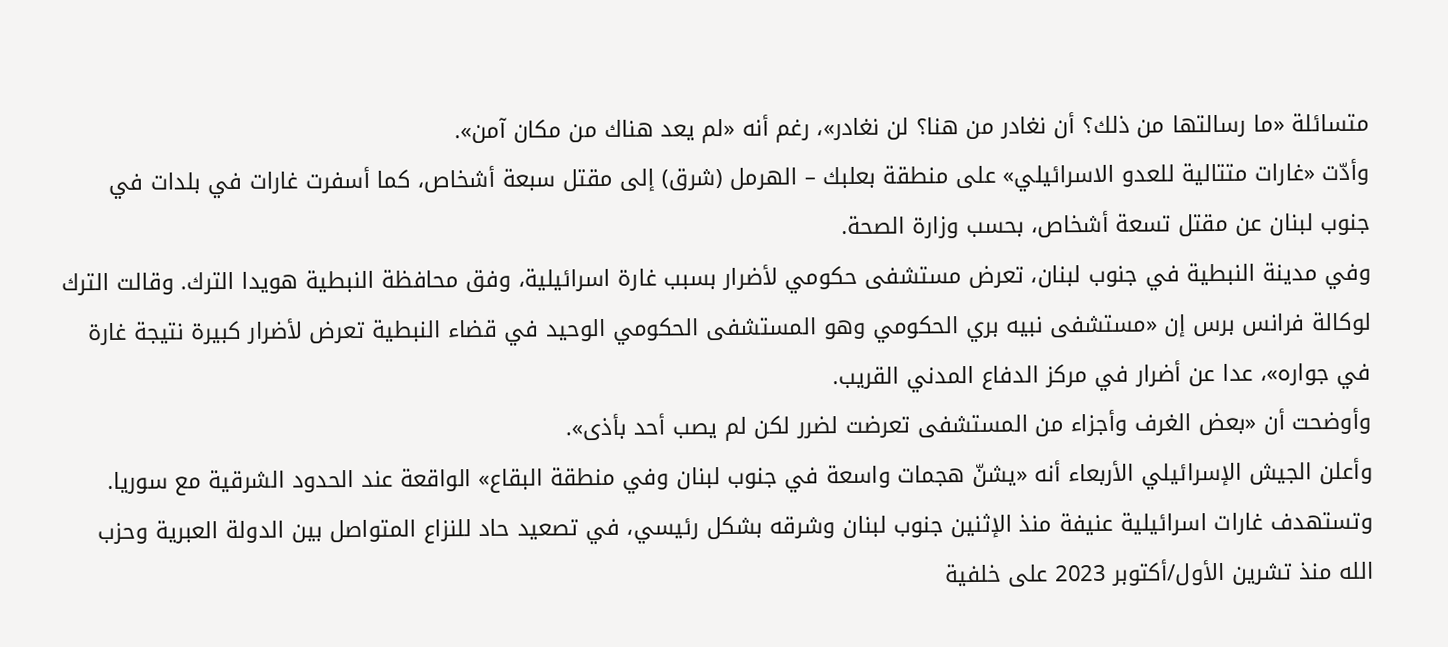متسائلة «ما رسالتها من ذلك؟ أن نغادر من هنا؟ لن نغادر»، رغم أنه «لم يعد هناك من مكان آمن».
وأدّت «غارات متتالية للعدو الاسرائيلي» على منطقة بعلبك – الهرمل (شرق) إلى مقتل سبعة أشخاص، كما أسفرت غارات في بلدات في جنوب لبنان عن مقتل تسعة أشخاص، بحسب وزارة الصحة.
وفي مدينة النبطية في جنوب لبنان، تعرض مستشفى حكومي لأضرار بسبب غارة اسرائيلية، وفق محافظة النبطية هويدا الترك. وقالت الترك لوكالة فرانس برس إن «مستشفى نبيه بري الحكومي وهو المستشفى الحكومي الوحيد في قضاء النبطية تعرض لأضرار كبيرة نتيجة غارة في جواره»، عدا عن أضرار في مركز الدفاع المدني القريب.
وأوضحت أن «بعض الغرف وأجزاء من المستشفى تعرضت لضرر لكن لم يصب أحد بأذى».
وأعلن الجيش الإسرائيلي الأربعاء أنه «يشنّ هجمات واسعة في جنوب لبنان وفي منطقة البقاع» الواقعة عند الحدود الشرقية مع سوريا.
وتستهدف غارات اسرائيلية عنيفة منذ الإثنين جنوب لبنان وشرقه بشكل رئيسي، في تصعيد حاد للنزاع المتواصل بين الدولة العبرية وحزب الله منذ تشرين الأول/أكتوبر 2023 على خلفية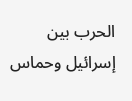الحرب بين إسرائيل وحماس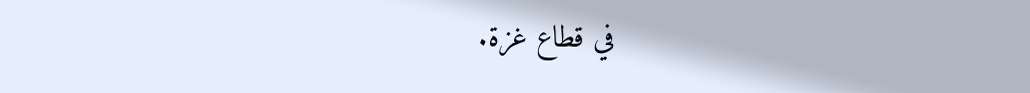في قطاع غزة.